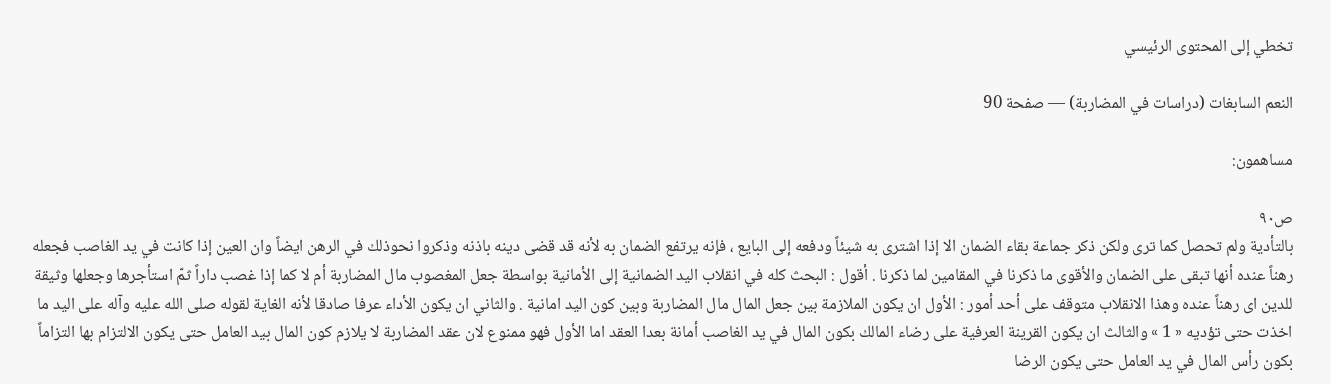تخطي إلى المحتوى الرئيسي

النعم السابغات (دراسات في المضاربة) — صفحة 90

مساهمون:

ص٩٠
بالتأدية ولم تحصل كما ترى ولكن ذكر جماعة بقاء الضمان الا إذا اشترى به شيئاً ودفعه إلى البايع ، فإنه يرتفع الضمان به لأنه قد قضى دينه باذنه وذكروا نحوذلك في الرهن ايضاً وان العين إذا كانت في يد الغاصب فجعله رهناً عنده أنها تبقى على الضمان والأقوى ما ذكرنا في المقامين لما ذكرنا . أقول : البحث كله في انقلاب اليد الضمانية إلى الأمانية بواسطة جعل المغصوب مال المضاربة أم لا كما إذا غصب داراً ثمّ استأجرها وجعلها وثيقة للدين اى رهناً عنده وهذا الانقلاب متوقف على أحد أمور : الأول ان يكون الملازمة بين جعل المال مال المضاربة وبين كون اليد امانية . والثاني ان يكون الأداء عرفا صادقا لأنه الغاية لقوله صلى الله عليه وآله على اليد ما اخذت حتى تؤديه « 1 » والثالث ان يكون القرينة العرفية على رضاء المالك بكون المال في يد الغاصب أمانة بعدا العقد اما الأول فهو ممنوع لان عقد المضاربة لا يلازم كون المال بيد العامل حتى يكون الالتزام بها التزاماً بكون رأس المال في يد العامل حتى يكون الرضا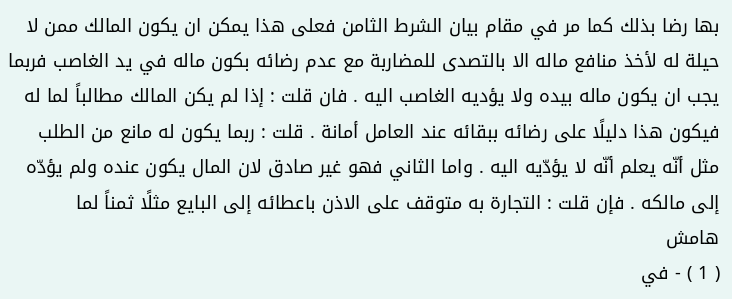بها رضا بذلك كما مر في مقام بيان الشرط الثامن فعلى هذا يمكن ان يكون المالك ممن لا حيلة له لأخذ منافع ماله الا بالتصدى للمضاربة مع عدم رضائه بكون ماله في يد الغاصب فربما يجب ان يكون ماله بيده ولا يؤديه الغاصب اليه . فان قلت : إذا لم يكن المالك مطالباً لما له فيكون هذا دليلًا على رضائه ببقائه عند العامل أمانة . قلت : ربما يكون له مانع من الطلب مثل أنّه يعلم أنّه لا يؤدّيه اليه . واما الثاني فهو غير صادق لان المال يكون عنده ولم يؤدّه إلى مالكه . فإن قلت : التجارة به متوقف على الاذن باعطائه إلى البايع مثلًا ثمناً لما
هامش
( 1 ) - في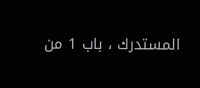المستدرك ، باب 1 من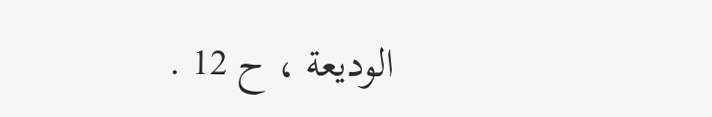الوديعة ، ح 12 .